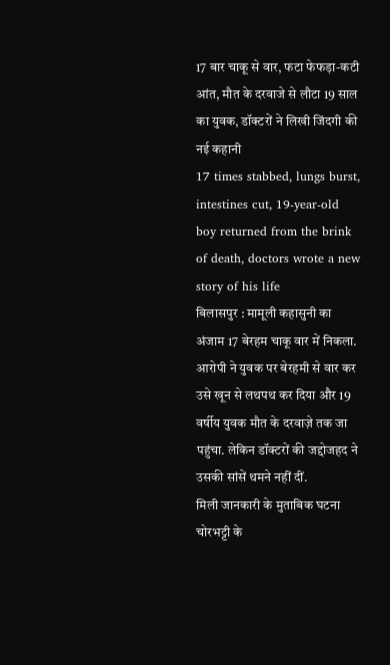17 बार चाकू से वार, फटा फेफड़ा-कटी आंत, मौत के दरवाजे से लौटा 19 साल का युवक, डॉक्टरों ने लिखी जिंदगी की नई कहानी
17 times stabbed, lungs burst, intestines cut, 19-year-old boy returned from the brink of death, doctors wrote a new story of his life
बिलासपुर : मामूली कहासुनी का अंजाम 17 बेरहम चाकू वार में निकला. आरोपी ने युवक पर बेरहमी से वार कर उसे खून से लथपथ कर दिया और 19 वर्षीय युवक मौत के दरवाज़े तक जा पहुंचा. लेकिन डॉक्टरों की जद्दोजहद ने उसकी सांसें थमने नहीं दीं.
मिली जानकारी के मुताबिक घटना चोरभट्टी के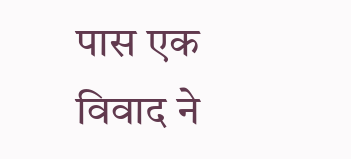पास एक विवाद ने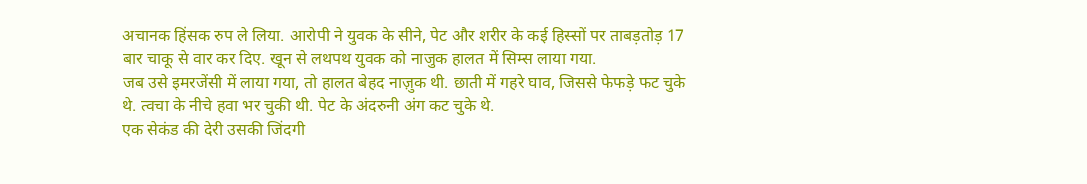अचानक हिंसक रुप ले लिया. आरोपी ने युवक के सीने, पेट और शरीर के कई हिस्सों पर ताबड़तोड़ 17 बार चाकू से वार कर दिए. खून से लथपथ युवक को नाजुक हालत में सिम्स लाया गया.
जब उसे इमरजेंसी में लाया गया, तो हालत बेहद नाज़ुक थी. छाती में गहरे घाव, जिससे फेफड़े फट चुके थे. त्वचा के नीचे हवा भर चुकी थी. पेट के अंदरुनी अंग कट चुके थे.
एक सेकंड की देरी उसकी जिंदगी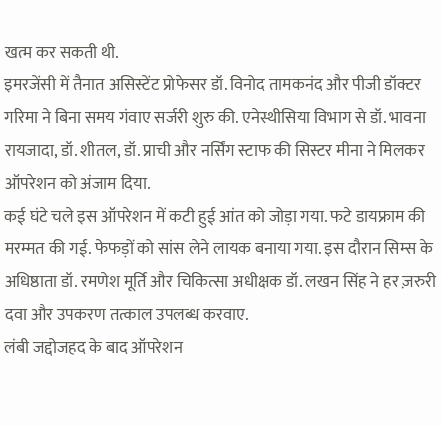खत्म कर सकती थी.
इमरजेंसी में तैनात असिस्टेंट प्रोफेसर डॉ. विनोद तामकनंद और पीजी डॉक्टर गरिमा ने बिना समय गंवाए सर्जरी शुरु की. एनेस्थीसिया विभाग से डॉ. भावना रायजादा, डॉ. शीतल, डॉ. प्राची और नर्सिंग स्टाफ की सिस्टर मीना ने मिलकर ऑपरेशन को अंजाम दिया.
कई घंटे चले इस ऑपरेशन में कटी हुई आंत को जोड़ा गया. फटे डायफ्राम की मरम्मत की गई. फेफड़ों को सांस लेने लायक बनाया गया. इस दौरान सिम्स के अधिष्ठाता डॉ. रमणेश मूर्ति और चिकित्सा अधीक्षक डॉ. लखन सिंह ने हर ज़रुरी दवा और उपकरण तत्काल उपलब्ध करवाए.
लंबी जद्दोजहद के बाद ऑपरेशन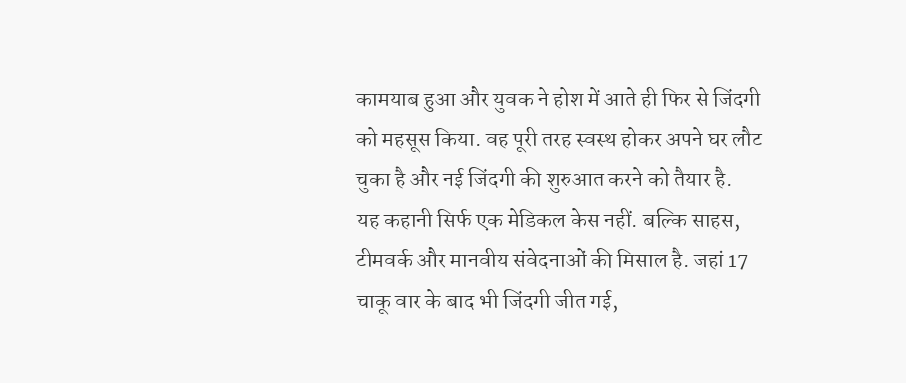कामयाब हुआ और युवक ने होश में आते ही फिर से जिंदगी को महसूस किया. वह पूरी तरह स्वस्थ होकर अपने घर लौट चुका है और नई जिंदगी की शुरुआत करने को तैयार है.
यह कहानी सिर्फ एक मेडिकल केस नहीं. बल्कि साहस, टीमवर्क और मानवीय संवेदनाओं की मिसाल है. जहां 17 चाकू वार के बाद भी जिंदगी जीत गई,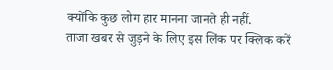क्योंकि कुछ लोग हार मानना जानते ही नहीं.
ताजा खबर से जुड़ने के लिए इस लिंक पर क्लिक करें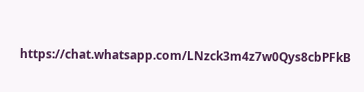https://chat.whatsapp.com/LNzck3m4z7w0Qys8cbPFkB